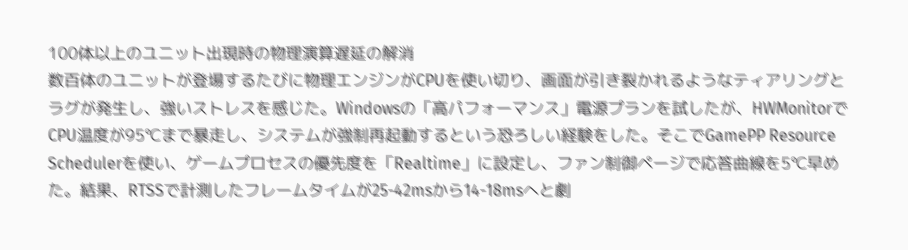100体以上のユニット出現時の物理演算遅延の解消
数百体のユニットが登場するたびに物理エンジンがCPUを使い切り、画面が引き裂かれるようなティアリングとラグが発生し、強いストレスを感じた。Windowsの「高パフォーマンス」電源プランを試したが、HWMonitorでCPU温度が95℃まで暴走し、システムが強制再起動するという恐ろしい経験をした。そこでGamePP Resource Schedulerを使い、ゲームプロセスの優先度を「Realtime」に設定し、ファン制御ページで応答曲線を5℃早めた。結果、RTSSで計測したフレームタイムが25-42msから14-18msへと劇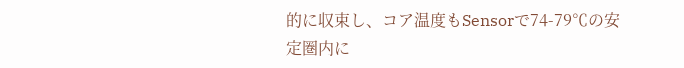的に収束し、コア温度もSensorで74-79℃の安定圏内に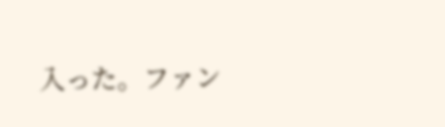入った。ファン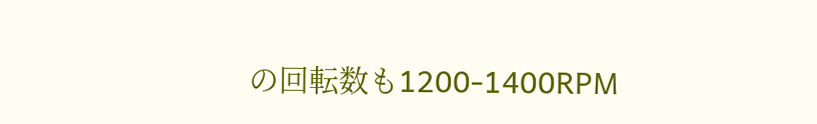の回転数も1200-1400RPM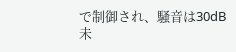で制御され、騒音は30dB未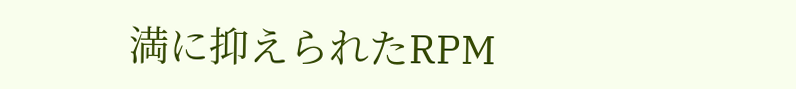満に抑えられたRPM